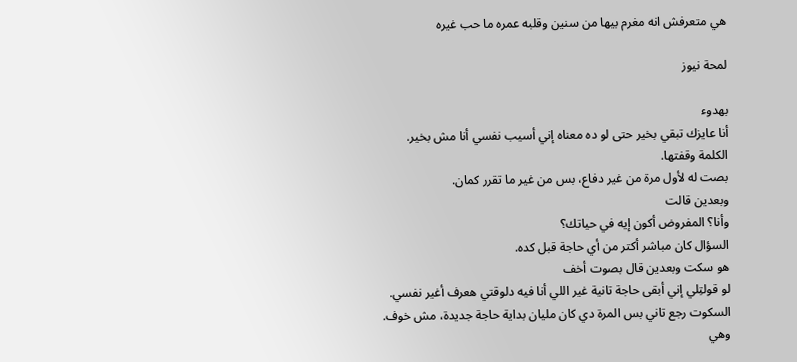هي متعرفش انه مغرم بيها من سنين وقلبه عمره ما حب غيره

لمحة نيوز

بهدوء
أنا عايزك تبقي بخير حتى لو ده معناه إني أسيب نفسي أنا مش بخير.
الكلمة وقفتها.
بصت له لأول مرة من غير دفاع، بس من غير ما تقرر كمان.
وبعدين قالت
وأنا؟ المفروض أكون إيه في حياتك؟
السؤال كان مباشر أكتر من أي حاجة قبل كده.
هو سكت وبعدين قال بصوت أخف
لو قولتِلي إني أبقى حاجة تانية غير اللي أنا فيه دلوقتي هعرف أغير نفسي.
السكوت رجع تاني بس المرة دي كان مليان بداية حاجة جديدة، مش خوف.
وهي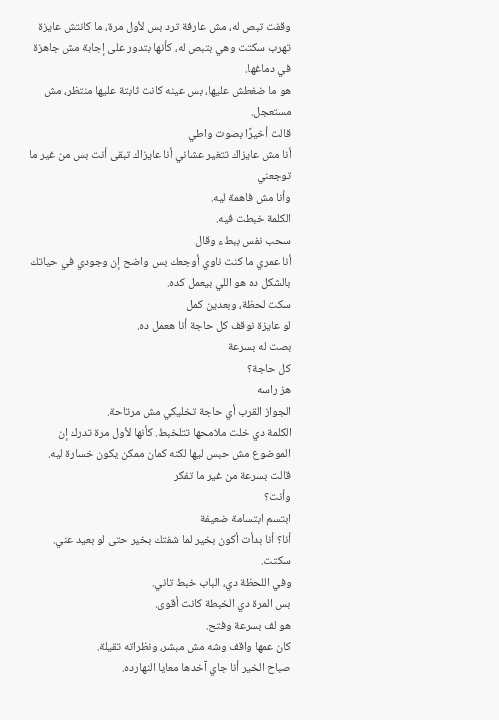وقفت تبص له، مش عارفة ترد بس لأول مرة، ما كانتش عايزة تهرب سكتت وهي بتبص له، كأنها بتدور على إجابة مش جاهزة في دماغها.
هو ما ضغطش عليها، بس عينه كانت ثابتة عليها منتظر، مش مستعجل.
قالت أخيرًا بصوت واطي
أنا مش عايزاك تتغير عشاني أنا عايزاك تبقى أنت بس من غير ما توجعني
وأنا مش فاهمة ليه.
الكلمة خبطت فيه.
سحب نفس ببطء وقال
أنا عمري ما كنت ناوي أوجعك بس واضح إن وجودي في حياتك بالشكل ده هو اللي بيعمل كده.
سكت لحظة، وبعدين كمل
لو عايزة نوقف كل حاجة أنا هعمل ده.
بصت له بسرعة
كل حاجة؟
هز راسه
الجواز القرب أي حاجة تخليكي مش مرتاحة.
الكلمة دي خلت ملامحها تتلخبط. كأنها لأول مرة تدرك إن الموضوع مش حبس ليها لكنه كمان ممكن يكون خسارة ليه.
قالت بسرعة من غير ما تفكر
وأنت؟
ابتسم ابتسامة ضعيفة
أنا؟ أنا بدأت أكون بخير لما شفتك بخير حتى لو بعيد عني.
سكتت.
وفي اللحظة دي، الباب خبط تاني.
بس المرة دي الخبطة كانت أقوى.
هو لف بسرعة وفتح.
كان عمها واقف وشه مش مبشر، ونظراته تقيلة.
صباح الخير أنا جاي آخدها معايا النهارده.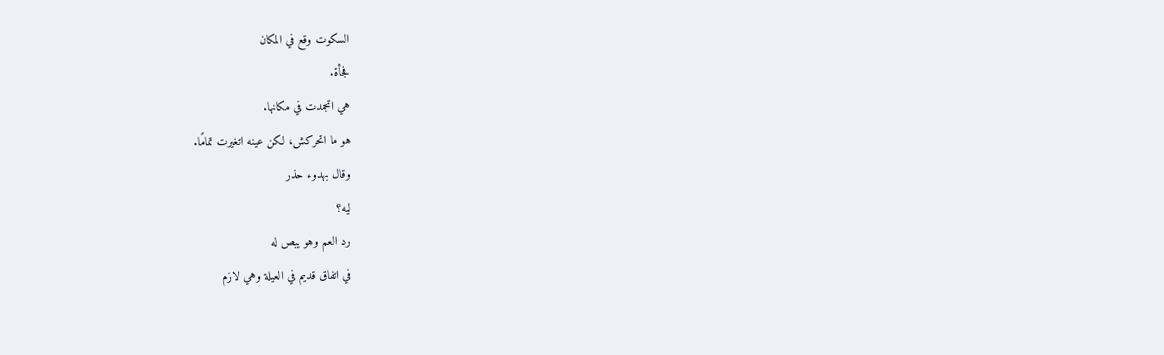السكوت وقع في المكان
فجأة.
هي اتجمدت في مكانها.
هو ما اتحركش، لكن عينه اتغيرت تمامًا.
وقال بهدوء حذر
ليه؟
رد العم وهو يبص له
في اتفاق قديم في العيلة وهي لازم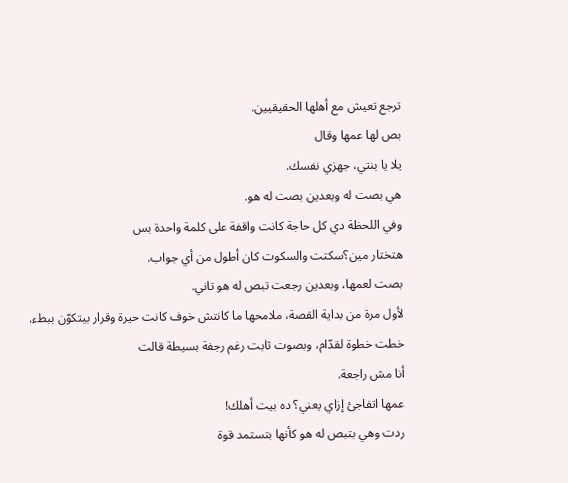ترجع تعيش مع أهلها الحقيقيين.
بص لها عمها وقال
يلا يا بنتي، جهزي نفسك.
هي بصت له وبعدين بصت له هو.
وفي اللحظة دي كل حاجة كانت واقفة على كلمة واحدة بس
هتختار مين؟سكتت والسكوت كان أطول من أي جواب.
بصت لعمها، وبعدين رجعت تبص له هو تاني.
لأول مرة من بداية القصة، ملامحها ما كانتش خوف كانت حيرة وقرار بيتكوّن ببطء.
خطت خطوة لقدّام، وبصوت ثابت رغم رجفة بسيطة قالت
أنا مش راجعة.
عمها اتفاجئ إزاي يعني؟ ده بيت أهلك!
ردت وهي بتبص له هو كأنها بتستمد قوة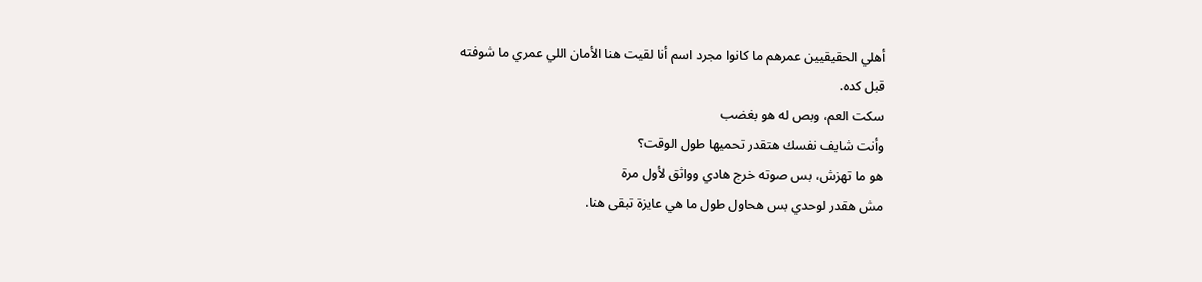أهلي الحقيقيين عمرهم ما كانوا مجرد اسم أنا لقيت هنا الأمان اللي عمري ما شوفته
قبل كده.
سكت العم، وبص له هو بغضب
وأنت شايف نفسك هتقدر تحميها طول الوقت؟
هو ما تهزش، بس صوته خرج هادي وواثق لأول مرة
مش هقدر لوحدي بس هحاول طول ما هي عايزة تبقى هنا.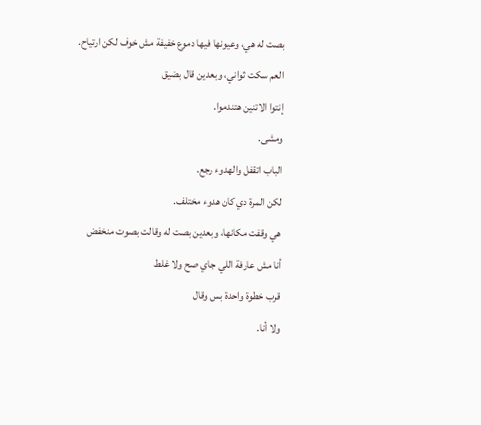بصت له هي، وعيونها فيها دموع خفيفة مش خوف لكن ارتياح.
العم سكت ثواني، وبعدين قال بضيق
إنتوا الاتنين هتندموا.
ومشى.
الباب اتقفل والهدوء رجع.
لكن المرة دي كان هدوء مختلف.
هي وقفت مكانها، وبعدين بصت له وقالت بصوت منخفض
أنا مش عارفة اللي جاي صح ولا غلط
قرب خطوة واحدة بس وقال
ولا أنا.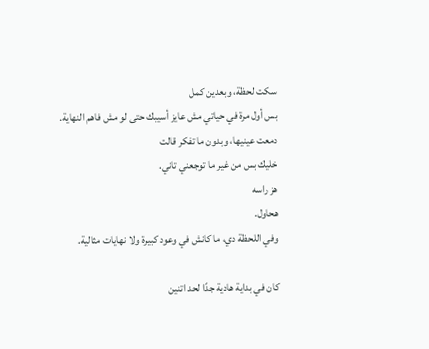سكت لحظة، وبعدين كمل
بس أول مرة في حياتي مش عايز أسيبك حتى لو مش فاهم النهاية.
دمعت عينيها، وبدون ما تفكر قالت
خليك بس من غير ما توجعني تاني.
هز راسه
هحاول.
وفي اللحظة دي، ما كانش في وعود كبيرة ولا نهايات مثالية.

كان في بداية هادية جدًا لحد اتنين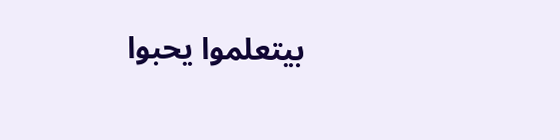بيتعلموا يحبوا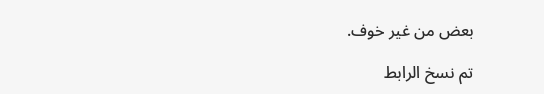بعض من غير خوف.

تم نسخ الرابط